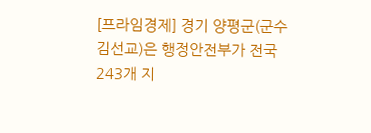[프라임경제] 경기 양평군(군수 김선교)은 행정안전부가 전국 243개 지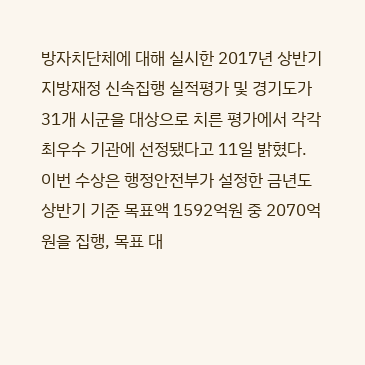방자치단체에 대해 실시한 2017년 상반기 지방재정 신속집행 실적평가 및 경기도가 31개 시군을 대상으로 치른 평가에서 각각 최우수 기관에 선정됐다고 11일 밝혔다.
이번 수상은 행정안전부가 설정한 금년도 상반기 기준 목표액 1592억원 중 2070억원을 집행, 목표 대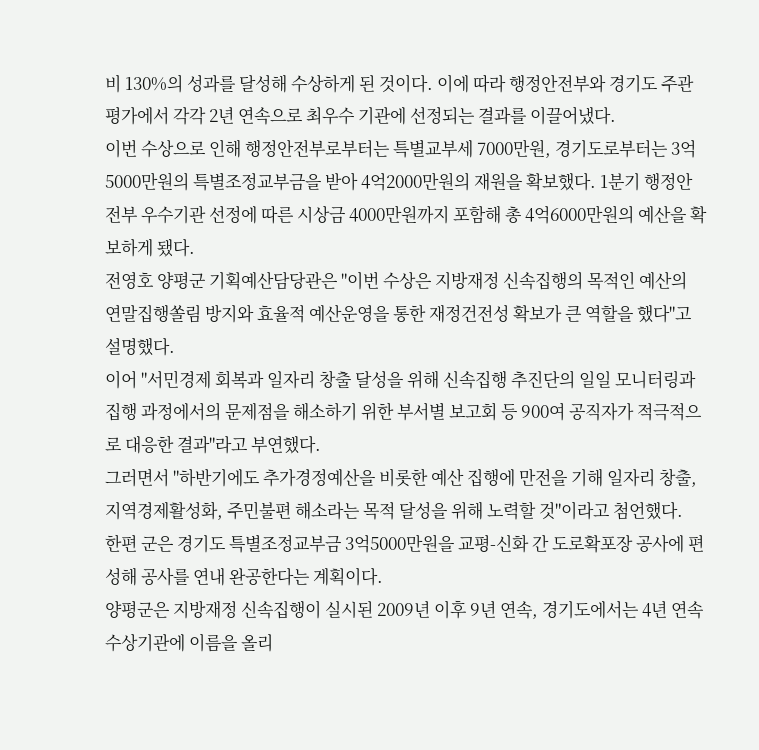비 130%의 성과를 달성해 수상하게 된 것이다. 이에 따라 행정안전부와 경기도 주관 평가에서 각각 2년 연속으로 최우수 기관에 선정되는 결과를 이끌어냈다.
이번 수상으로 인해 행정안전부로부터는 특별교부세 7000만원, 경기도로부터는 3억5000만원의 특별조정교부금을 받아 4억2000만원의 재원을 확보했다. 1분기 행정안전부 우수기관 선정에 따른 시상금 4000만원까지 포함해 총 4억6000만원의 예산을 확보하게 됐다.
전영호 양평군 기획예산담당관은 "이번 수상은 지방재정 신속집행의 목적인 예산의 연말집행쏠림 방지와 효율적 예산운영을 통한 재정건전성 확보가 큰 역할을 했다"고 설명했다.
이어 "서민경제 회복과 일자리 창출 달성을 위해 신속집행 추진단의 일일 모니터링과 집행 과정에서의 문제점을 해소하기 위한 부서별 보고회 등 900여 공직자가 적극적으로 대응한 결과"라고 부연했다.
그러면서 "하반기에도 추가경정예산을 비롯한 예산 집행에 만전을 기해 일자리 창출, 지역경제활성화, 주민불편 해소라는 목적 달성을 위해 노력할 것"이라고 첨언했다.
한편 군은 경기도 특별조정교부금 3억5000만원을 교평-신화 간 도로확포장 공사에 편성해 공사를 연내 완공한다는 계획이다.
양평군은 지방재정 신속집행이 실시된 2009년 이후 9년 연속, 경기도에서는 4년 연속 수상기관에 이름을 올리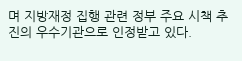며 지방재정 집행 관련 정부 주요 시책 추진의 우수기관으로 인정받고 있다.